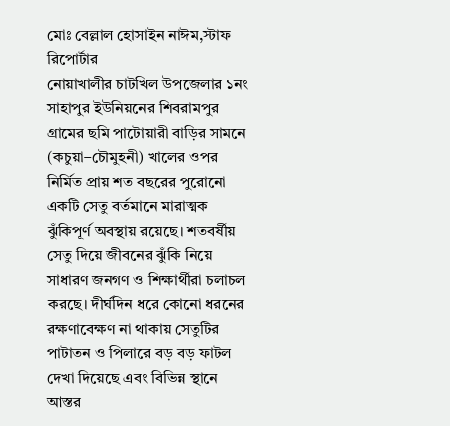মোঃ বেল্লাল হোসাইন নাঈম,স্টাফ রিপোর্টার
নোয়াখালীর চাটখিল উপজেলার ১নং সাহাপুর ইউনিয়নের শিবরামপুর গ্রামের ছমি পাটোয়ারী বাড়ির সামনে (কচুয়া–চৌমুহনী) খালের ওপর নির্মিত প্রায় শত বছরের পুরোনো একটি সেতু বর্তমানে মারাত্মক ঝুঁকিপূর্ণ অবস্থায় রয়েছে। শতবর্ষীয় সেতু দিয়ে জীবনের ঝুঁকি নিয়ে সাধারণ জনগণ ও শিক্ষার্থীরা চলাচল করছে। দীর্ঘদিন ধরে কোনো ধরনের রক্ষণাবেক্ষণ না থাকায় সেতুটির পাটাতন ও পিলারে বড় বড় ফাটল দেখা দিয়েছে এবং বিভিন্ন স্থানে আস্তর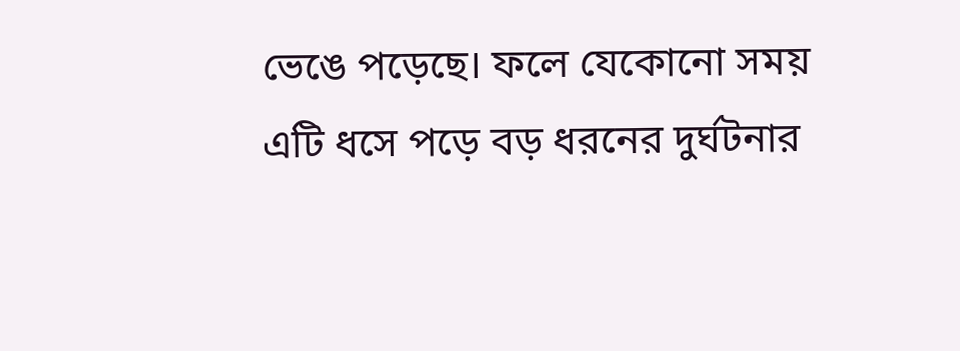ভেঙে পড়েছে। ফলে যেকোনো সময় এটি ধসে পড়ে বড় ধরনের দুর্ঘটনার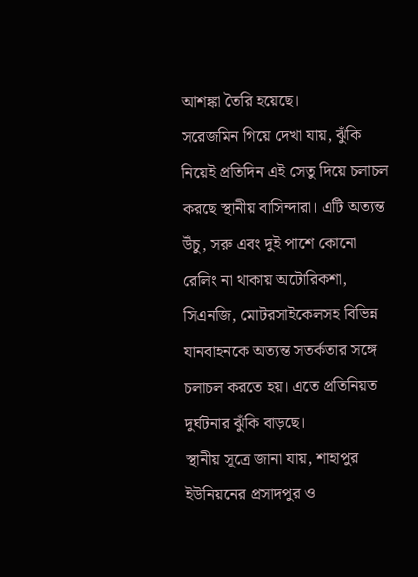আশঙ্কা তৈরি হয়েছে।
সরেজমিন গিয়ে দেখা যায়, ঝুঁকি নিয়েই প্রতিদিন এই সেতু দিয়ে চলাচল করছে স্থানীয় বাসিন্দারা। এটি অত্যন্ত উঁচু, সরু এবং দুই পাশে কোনো রেলিং না থাকায় অটোরিকশা, সিএনজি, মোটরসাইকেলসহ বিভিন্ন যানবাহনকে অত্যন্ত সতর্কতার সঙ্গে চলাচল করতে হয়। এতে প্রতিনিয়ত দুর্ঘটনার ঝুঁকি বাড়ছে।
স্থানীয় সূত্রে জানা যায়, শাহাপুর ইউনিয়নের প্রসাদপুর ও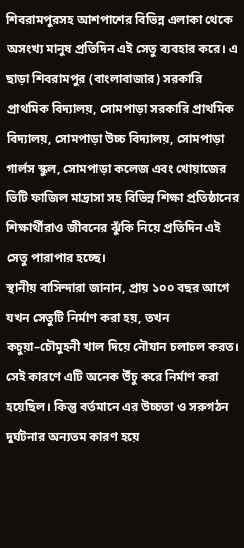শিবরামপুরসহ আশপাশের বিভিন্ন এলাকা থেকে অসংখ্য মানুষ প্রতিদিন এই সেতু ব্যবহার করে। এ ছাড়া শিবরামপুর (বাংলাবাজার) সরকারি প্রাথমিক বিদ্যালয়, সোমপাড়া সরকারি প্রাথমিক বিদ্যালয়, সোমপাড়া উচ্চ বিদ্যালয়, সোমপাড়া গার্লস স্কুল, সোমপাড়া কলেজ এবং খোয়াজের ভিটি ফাজিল মাদ্রাসা সহ বিভিন্ন শিক্ষা প্রতিষ্ঠানের শিক্ষার্থীরাও জীবনের ঝুঁকি নিয়ে প্রতিদিন এই সেতু পারাপার হচ্ছে।
স্থানীয় বাসিন্দারা জানান, প্রায় ১০০ বছর আগে যখন সেতুটি নির্মাণ করা হয়, তখন কচুয়া–চৌমুহনী খাল দিয়ে নৌযান চলাচল করত। সেই কারণে এটি অনেক উঁচু করে নির্মাণ করা হয়েছিল। কিন্তু বর্তমানে এর উচ্চতা ও সরুগঠন দুর্ঘটনার অন্যতম কারণ হয়ে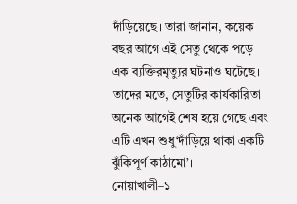দাঁড়িয়েছে। তারা জানান, কয়েক বছর আগে এই সেতু থেকে পড়ে এক ব্যক্তিরমৃত্যুর ঘটনাও ঘটেছে। তাদের মতে, সেতুটির কার্যকারিতা অনেক আগেই শেষ হয়ে গেছে এবং এটি এখন শুধু‘দাঁড়িয়ে থাকা একটি ঝুঁকিপূর্ণ কাঠামো’।
নোয়াখালী–১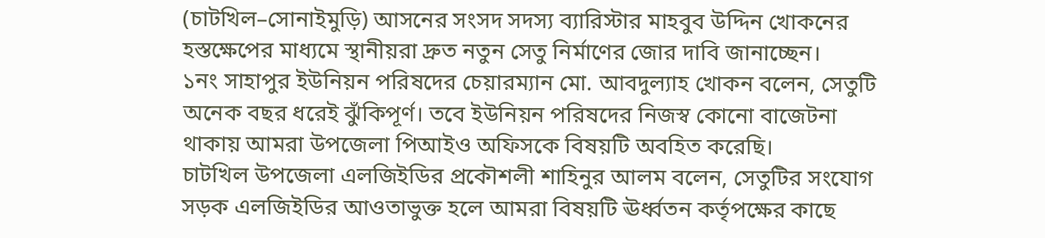(চাটখিল–সোনাইমুড়ি) আসনের সংসদ সদস্য ব্যারিস্টার মাহবুব উদ্দিন খোকনের হস্তক্ষেপের মাধ্যমে স্থানীয়রা দ্রুত নতুন সেতু নির্মাণের জোর দাবি জানাচ্ছেন।
১নং সাহাপুর ইউনিয়ন পরিষদের চেয়ারম্যান মো. আবদুল্যাহ খোকন বলেন, সেতুটি অনেক বছর ধরেই ঝুঁকিপূর্ণ। তবে ইউনিয়ন পরিষদের নিজস্ব কোনো বাজেটনা থাকায় আমরা উপজেলা পিআইও অফিসকে বিষয়টি অবহিত করেছি।
চাটখিল উপজেলা এলজিইডির প্রকৌশলী শাহিনুর আলম বলেন, সেতুটির সংযোগ সড়ক এলজিইডির আওতাভুক্ত হলে আমরা বিষয়টি ঊর্ধ্বতন কর্তৃপক্ষের কাছে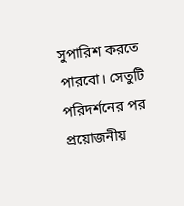সুপারিশ করতে পারবো। সেতুটি পরিদর্শনের পর প্রয়োজনীয়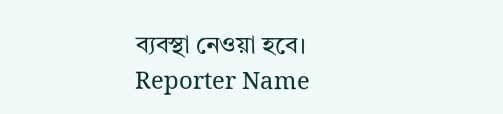ব্যবস্থা নেওয়া হবে।
Reporter Name